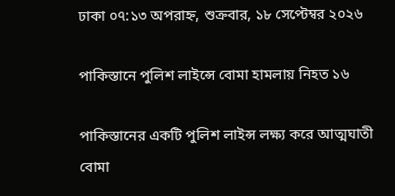ঢাকা ০৭:১৩ অপরাহ্ন, শুক্রবার, ১৮ সেপ্টেম্বর ২০২৬

পাকিস্তানে পুলিশ লাইন্সে বোমা হামলায় নিহত ১৬

পাকিস্তানের একটি পুলিশ লাইন্স লক্ষ্য করে আত্মঘাতী বোমা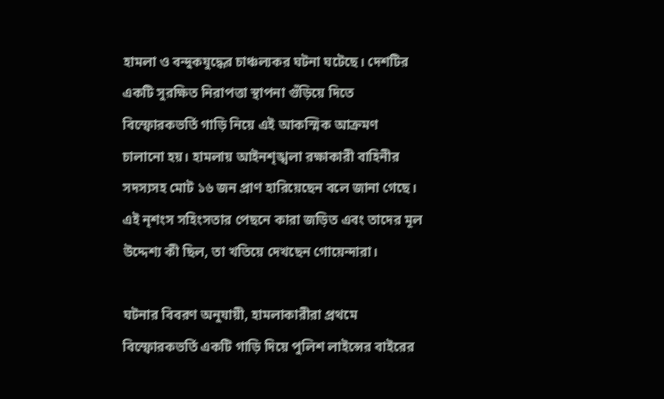হামলা ও বন্দুকযুদ্ধের চাঞ্চল্যকর ঘটনা ঘটেছে। দেশটির একটি সুরক্ষিত নিরাপত্তা স্থাপনা গুঁড়িয়ে দিতে বিস্ফোরকভর্তি গাড়ি নিয়ে এই আকস্মিক আক্রমণ চালানো হয়। হামলায় আইনশৃঙ্খলা রক্ষাকারী বাহিনীর সদস্যসহ মোট ১৬ জন প্রাণ হারিয়েছেন বলে জানা গেছে। এই নৃশংস সহিংসতার পেছনে কারা জড়িত এবং তাদের মূল উদ্দেশ্য কী ছিল, তা খতিয়ে দেখছেন গোয়েন্দারা।

ঘটনার বিবরণ অনুযায়ী, হামলাকারীরা প্রথমে বিস্ফোরকভর্তি একটি গাড়ি দিয়ে পুলিশ লাইন্সের বাইরের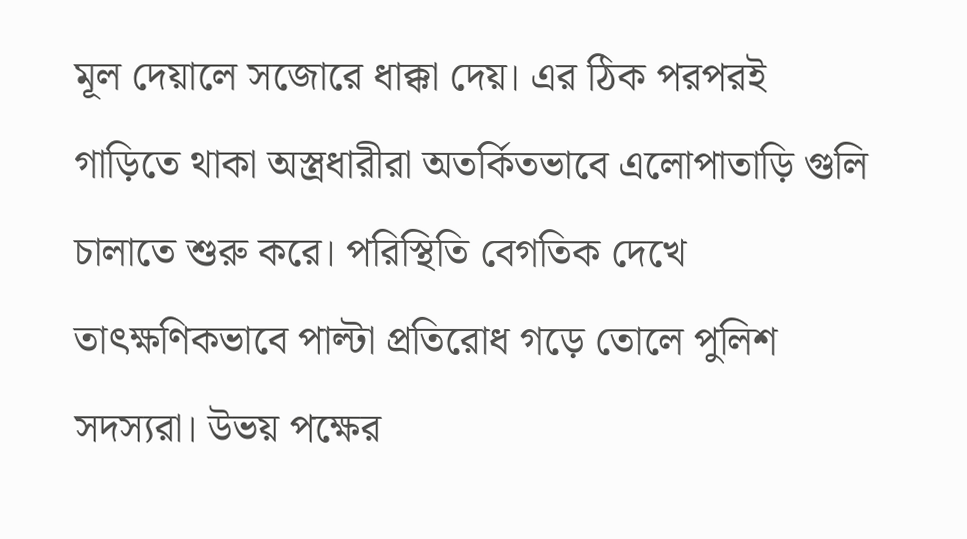মূল দেয়ালে সজোরে ধাক্কা দেয়। এর ঠিক পরপরই গাড়িতে থাকা অস্ত্রধারীরা অতর্কিতভাবে এলোপাতাড়ি গুলি চালাতে শুরু করে। পরিস্থিতি বেগতিক দেখে তাৎক্ষণিকভাবে পাল্টা প্রতিরোধ গড়ে তোলে পুলিশ সদস্যরা। উভয় পক্ষের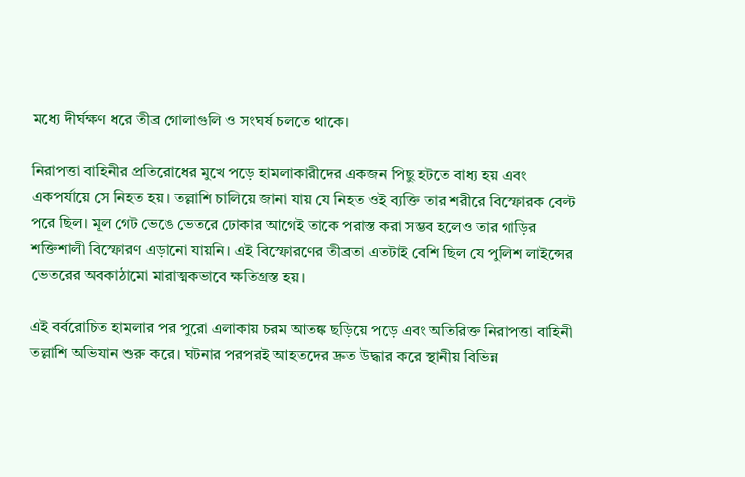মধ্যে দীর্ঘক্ষণ ধরে তীব্র গোলাগুলি ও সংঘর্ষ চলতে থাকে।

নিরাপত্তা বাহিনীর প্রতিরোধের মুখে পড়ে হামলাকারীদের একজন পিছু হটতে বাধ্য হয় এবং একপর্যায়ে সে নিহত হয়। তল্লাশি চালিয়ে জানা যায় যে নিহত ওই ব্যক্তি তার শরীরে বিস্ফোরক বেল্ট পরে ছিল। মূল গেট ভেঙে ভেতরে ঢোকার আগেই তাকে পরাস্ত করা সম্ভব হলেও তার গাড়ির শক্তিশালী বিস্ফোরণ এড়ানো যায়নি। এই বিস্ফোরণের তীব্রতা এতটাই বেশি ছিল যে পুলিশ লাইন্সের ভেতরের অবকাঠামো মারাত্মকভাবে ক্ষতিগ্রস্ত হয়।

এই বর্বরোচিত হামলার পর পুরো এলাকায় চরম আতঙ্ক ছড়িয়ে পড়ে এবং অতিরিক্ত নিরাপত্তা বাহিনী তল্লাশি অভিযান শুরু করে। ঘটনার পরপরই আহতদের দ্রুত উদ্ধার করে স্থানীয় বিভিন্ন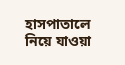হাসপাতালে নিয়ে যাওয়া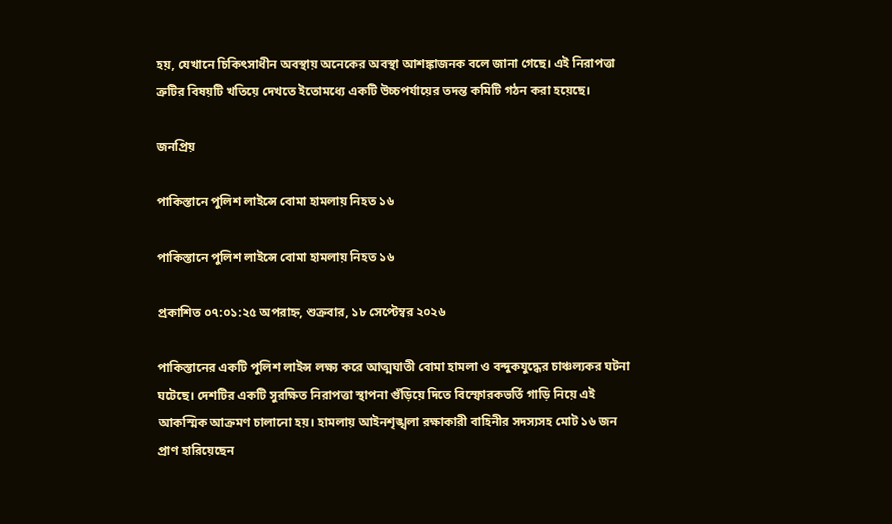হয়, যেখানে চিকিৎসাধীন অবস্থায় অনেকের অবস্থা আশঙ্কাজনক বলে জানা গেছে। এই নিরাপত্তা ত্রুটির বিষয়টি খতিয়ে দেখতে ইতোমধ্যে একটি উচ্চপর্যায়ের তদন্ত কমিটি গঠন করা হয়েছে।

জনপ্রিয়

পাকিস্তানে পুলিশ লাইন্সে বোমা হামলায় নিহত ১৬

পাকিস্তানে পুলিশ লাইন্সে বোমা হামলায় নিহত ১৬

প্রকাশিত ০৭:০১:২৫ অপরাহ্ন, শুক্রবার, ১৮ সেপ্টেম্বর ২০২৬

পাকিস্তানের একটি পুলিশ লাইন্স লক্ষ্য করে আত্মঘাতী বোমা হামলা ও বন্দুকযুদ্ধের চাঞ্চল্যকর ঘটনা ঘটেছে। দেশটির একটি সুরক্ষিত নিরাপত্তা স্থাপনা গুঁড়িয়ে দিতে বিস্ফোরকভর্তি গাড়ি নিয়ে এই আকস্মিক আক্রমণ চালানো হয়। হামলায় আইনশৃঙ্খলা রক্ষাকারী বাহিনীর সদস্যসহ মোট ১৬ জন প্রাণ হারিয়েছেন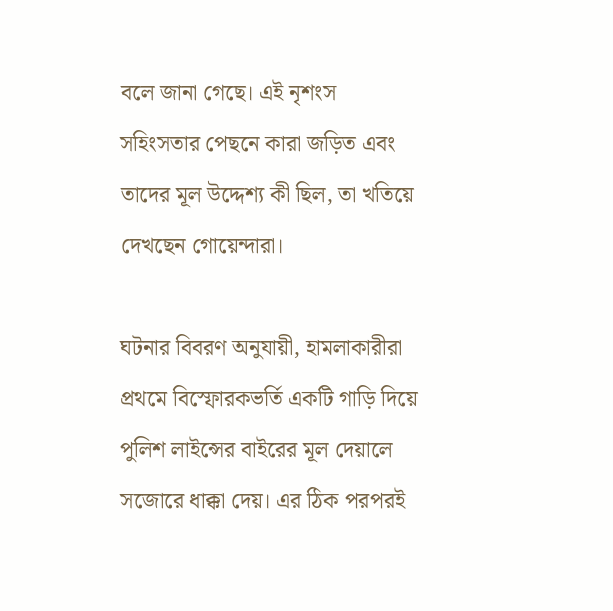বলে জানা গেছে। এই নৃশংস সহিংসতার পেছনে কারা জড়িত এবং তাদের মূল উদ্দেশ্য কী ছিল, তা খতিয়ে দেখছেন গোয়েন্দারা।

ঘটনার বিবরণ অনুযায়ী, হামলাকারীরা প্রথমে বিস্ফোরকভর্তি একটি গাড়ি দিয়ে পুলিশ লাইন্সের বাইরের মূল দেয়ালে সজোরে ধাক্কা দেয়। এর ঠিক পরপরই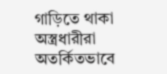গাড়িতে থাকা অস্ত্রধারীরা অতর্কিতভাবে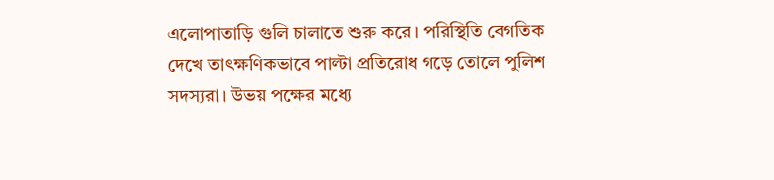এলোপাতাড়ি গুলি চালাতে শুরু করে। পরিস্থিতি বেগতিক দেখে তাৎক্ষণিকভাবে পাল্টা প্রতিরোধ গড়ে তোলে পুলিশ সদস্যরা। উভয় পক্ষের মধ্যে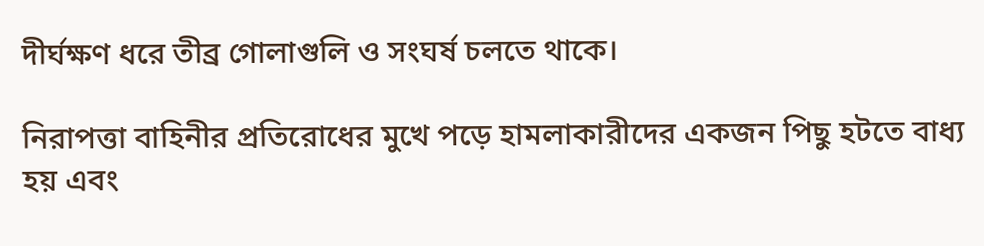দীর্ঘক্ষণ ধরে তীব্র গোলাগুলি ও সংঘর্ষ চলতে থাকে।

নিরাপত্তা বাহিনীর প্রতিরোধের মুখে পড়ে হামলাকারীদের একজন পিছু হটতে বাধ্য হয় এবং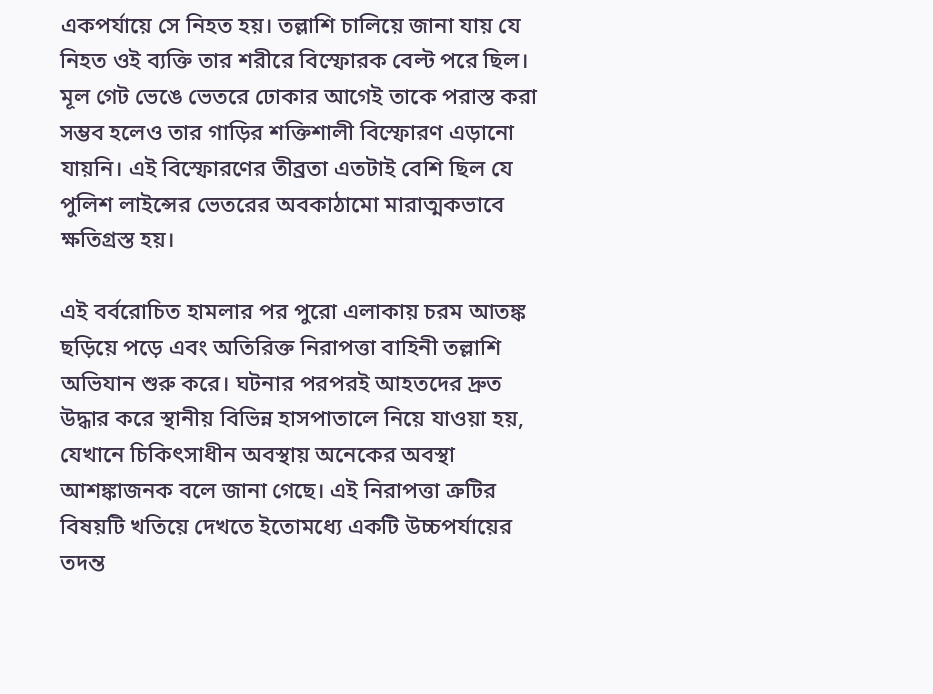একপর্যায়ে সে নিহত হয়। তল্লাশি চালিয়ে জানা যায় যে নিহত ওই ব্যক্তি তার শরীরে বিস্ফোরক বেল্ট পরে ছিল। মূল গেট ভেঙে ভেতরে ঢোকার আগেই তাকে পরাস্ত করা সম্ভব হলেও তার গাড়ির শক্তিশালী বিস্ফোরণ এড়ানো যায়নি। এই বিস্ফোরণের তীব্রতা এতটাই বেশি ছিল যে পুলিশ লাইন্সের ভেতরের অবকাঠামো মারাত্মকভাবে ক্ষতিগ্রস্ত হয়।

এই বর্বরোচিত হামলার পর পুরো এলাকায় চরম আতঙ্ক ছড়িয়ে পড়ে এবং অতিরিক্ত নিরাপত্তা বাহিনী তল্লাশি অভিযান শুরু করে। ঘটনার পরপরই আহতদের দ্রুত উদ্ধার করে স্থানীয় বিভিন্ন হাসপাতালে নিয়ে যাওয়া হয়, যেখানে চিকিৎসাধীন অবস্থায় অনেকের অবস্থা আশঙ্কাজনক বলে জানা গেছে। এই নিরাপত্তা ত্রুটির বিষয়টি খতিয়ে দেখতে ইতোমধ্যে একটি উচ্চপর্যায়ের তদন্ত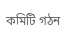কমিটি গঠন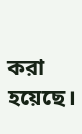করা হয়েছে।